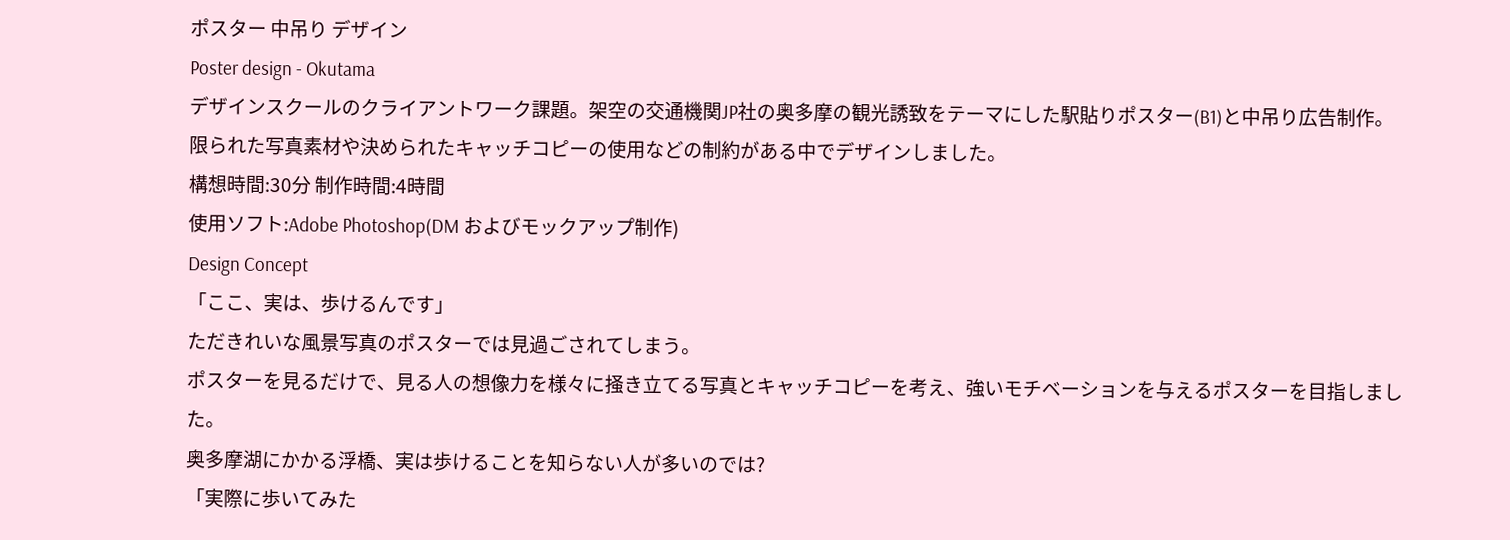ポスター 中吊り デザイン
Poster design - Okutama
デザインスクールのクライアントワーク課題。架空の交通機関JP社の奥多摩の観光誘致をテーマにした駅貼りポスター(B1)と中吊り広告制作。
限られた写真素材や決められたキャッチコピーの使用などの制約がある中でデザインしました。
構想時間:30分 制作時間:4時間
使用ソフト:Adobe Photoshop(DM およびモックアップ制作)
Design Concept
「ここ、実は、歩けるんです」
ただきれいな風景写真のポスターでは見過ごされてしまう。
ポスターを見るだけで、見る人の想像力を様々に掻き立てる写真とキャッチコピーを考え、強いモチベーションを与えるポスターを目指しました。
奥多摩湖にかかる浮橋、実は歩けることを知らない人が多いのでは?
「実際に歩いてみた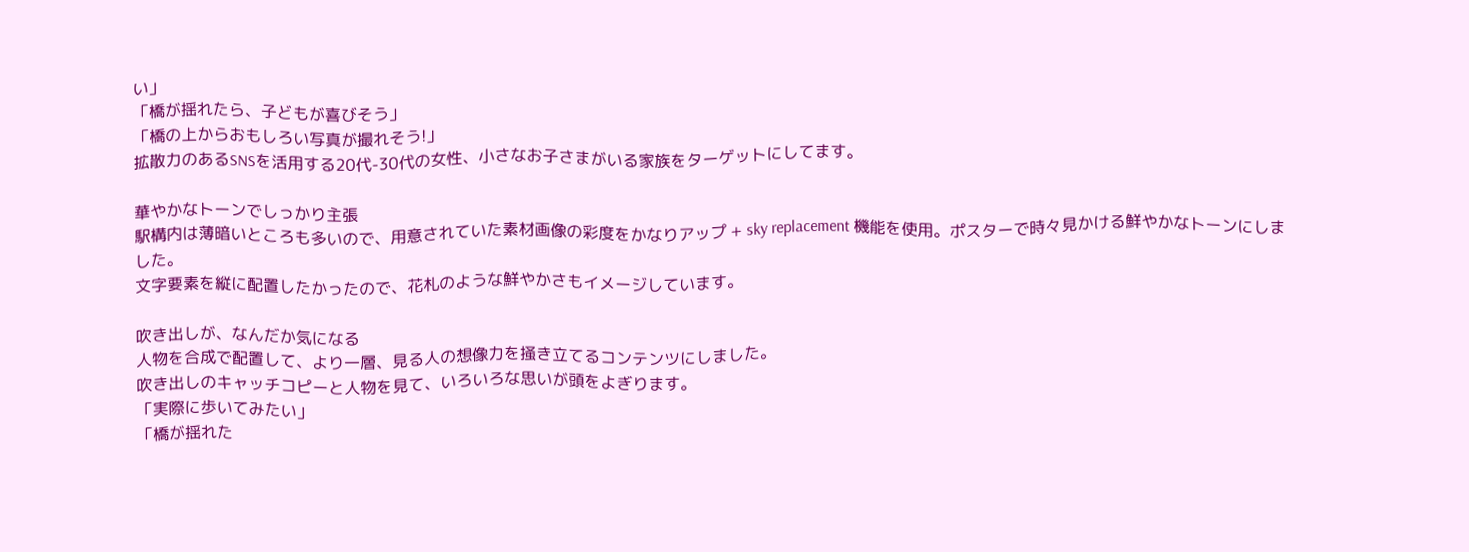い」
「橋が揺れたら、子どもが喜びそう」
「橋の上からおもしろい写真が撮れそう!」
拡散力のあるSNSを活用する20代-30代の女性、小さなお子さまがいる家族をターゲットにしてます。

華やかなトーンでしっかり主張
駅構内は薄暗いところも多いので、用意されていた素材画像の彩度をかなりアップ + sky replacement 機能を使用。ポスターで時々見かける鮮やかなトーンにしました。
文字要素を縦に配置したかったので、花札のような鮮やかさもイメージしています。

吹き出しが、なんだか気になる
人物を合成で配置して、より一層、見る人の想像力を掻き立てるコンテンツにしました。
吹き出しのキャッチコピーと人物を見て、いろいろな思いが頭をよぎります。
「実際に歩いてみたい」
「橋が揺れた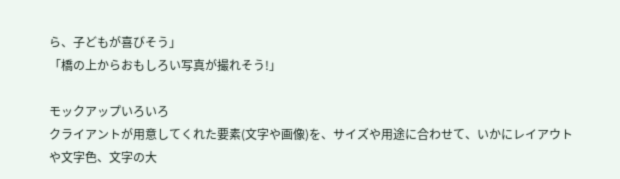ら、子どもが喜びそう」
「橋の上からおもしろい写真が撮れそう!」

モックアップいろいろ
クライアントが用意してくれた要素(文字や画像)を、サイズや用途に合わせて、いかにレイアウトや文字色、文字の大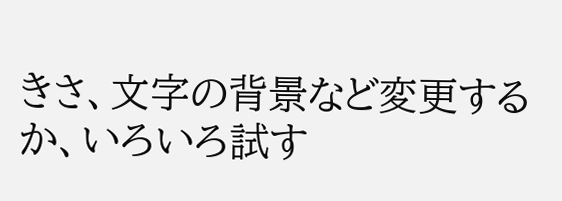きさ、文字の背景など変更するか、いろいろ試す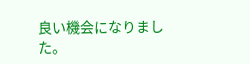良い機会になりました。